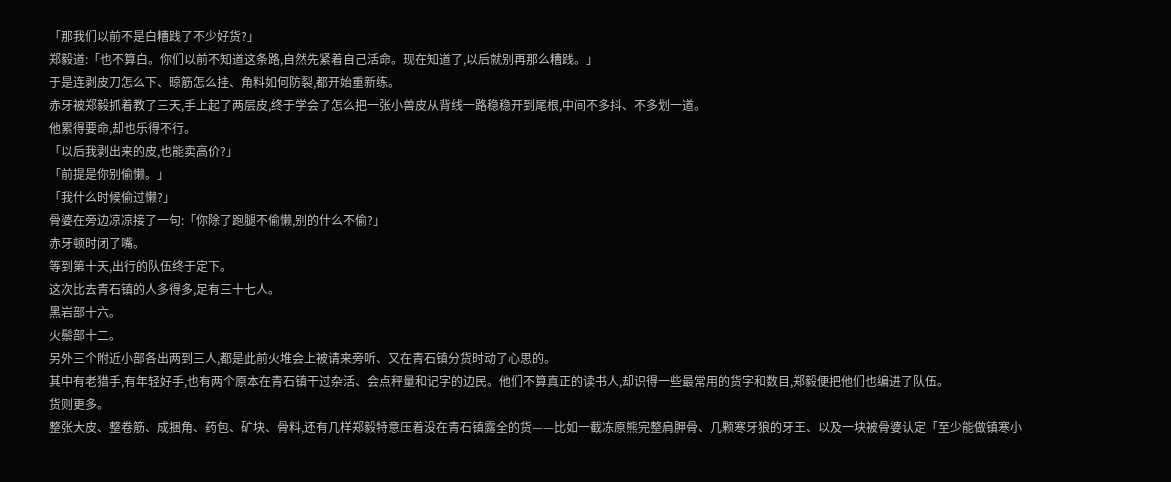「那我们以前不是白糟践了不少好货?」
郑毅道:「也不算白。你们以前不知道这条路,自然先紧着自己活命。现在知道了,以后就别再那么糟践。」
于是连剥皮刀怎么下、晾筋怎么挂、角料如何防裂,都开始重新练。
赤牙被郑毅抓着教了三天,手上起了两层皮,终于学会了怎么把一张小兽皮从背线一路稳稳开到尾根,中间不多抖、不多划一道。
他累得要命,却也乐得不行。
「以后我剥出来的皮,也能卖高价?」
「前提是你别偷懒。」
「我什么时候偷过懒?」
骨婆在旁边凉凉接了一句:「你除了跑腿不偷懒,别的什么不偷?」
赤牙顿时闭了嘴。
等到第十天,出行的队伍终于定下。
这次比去青石镇的人多得多,足有三十七人。
黑岩部十六。
火鬃部十二。
另外三个附近小部各出两到三人,都是此前火堆会上被请来旁听、又在青石镇分货时动了心思的。
其中有老猎手,有年轻好手,也有两个原本在青石镇干过杂活、会点秤量和记字的边民。他们不算真正的读书人,却识得一些最常用的货字和数目,郑毅便把他们也编进了队伍。
货则更多。
整张大皮、整卷筋、成捆角、药包、矿块、骨料,还有几样郑毅特意压着没在青石镇露全的货——比如一截冻原熊完整肩胛骨、几颗寒牙狼的牙王、以及一块被骨婆认定「至少能做镇寒小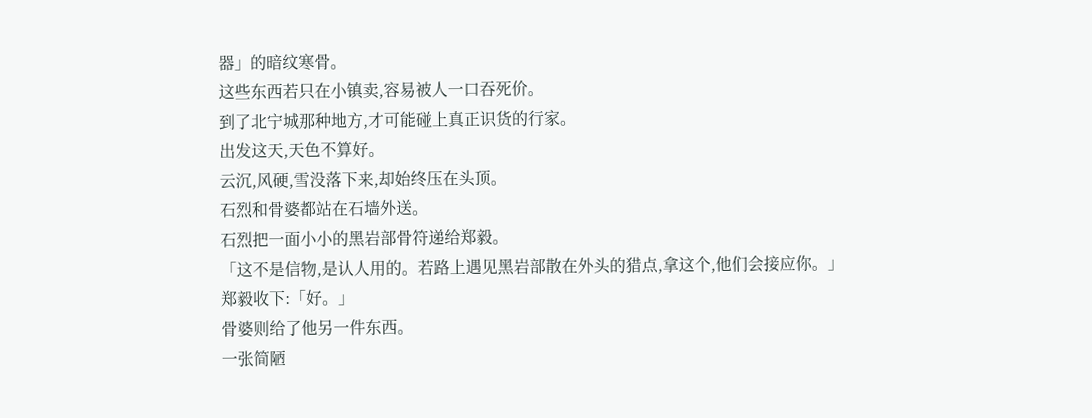器」的暗纹寒骨。
这些东西若只在小镇卖,容易被人一口吞死价。
到了北宁城那种地方,才可能碰上真正识货的行家。
出发这天,天色不算好。
云沉,风硬,雪没落下来,却始终压在头顶。
石烈和骨婆都站在石墙外送。
石烈把一面小小的黑岩部骨符递给郑毅。
「这不是信物,是认人用的。若路上遇见黑岩部散在外头的猎点,拿这个,他们会接应你。」
郑毅收下:「好。」
骨婆则给了他另一件东西。
一张简陋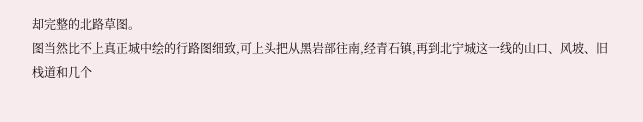却完整的北路草图。
图当然比不上真正城中绘的行路图细致,可上头把从黑岩部往南,经青石镇,再到北宁城这一线的山口、风坡、旧栈道和几个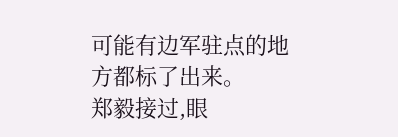可能有边军驻点的地方都标了出来。
郑毅接过,眼